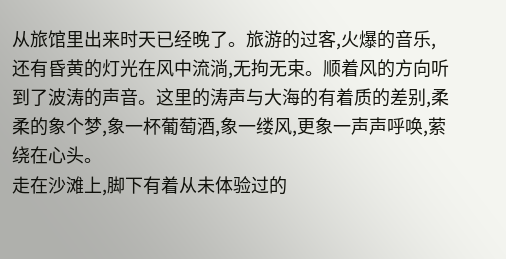从旅馆里出来时天已经晚了。旅游的过客,火爆的音乐,还有昏黄的灯光在风中流淌,无拘无束。顺着风的方向听到了波涛的声音。这里的涛声与大海的有着质的差别,柔柔的象个梦,象一杯葡萄酒,象一缕风,更象一声声呼唤,萦绕在心头。
走在沙滩上,脚下有着从未体验过的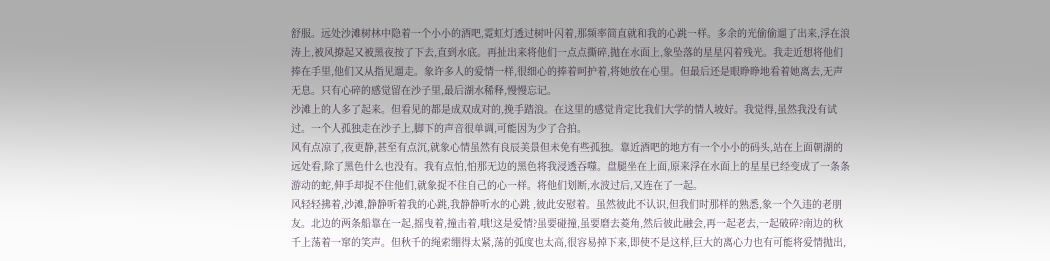舒服。远处沙滩树林中隐着一个小小的酒吧,霓虹灯透过树叶闪着,那频率简直就和我的心跳一样。多余的光偷偷遛了出来,浮在浪涛上,被风撩起又被黑夜按了下去,直到水底。再扯出来将他们一点点撕碎,抛在水面上,象坠落的星星闪着残光。我走近想将他们捧在手里,他们又从指见遛走。象许多人的爱情一样,很细心的捧着呵护着,将她放在心里。但最后还是眼睁睁地看着她离去,无声无息。只有心碎的感觉留在沙子里,最后湖水稀释,慢慢忘记。
沙滩上的人多了起来。但看见的都是成双成对的,挽手踏浪。在这里的感觉肯定比我们大学的情人坡好。我觉得,虽然我没有试过。一个人孤独走在沙子上,脚下的声音很单调,可能因为少了合拍。
风有点凉了,夜更静,甚至有点沉,就象心情虽然有良辰美景但未免有些孤独。靠近酒吧的地方有一个小小的码头,站在上面朝湖的远处看,除了黑色什么也没有。我有点怕,怕那无边的黑色将我浸透吞噬。盘腿坐在上面,原来浮在水面上的星星已经变成了一条条游动的蛇,伸手却捉不住他们,就象捉不住自己的心一样。将他们划断,水波过后,又连在了一起。
风轻轻拂着,沙滩,静静听着我的心跳,我静静听水的心跳 ,彼此安慰着。虽然彼此不认识,但我们时那样的熟悉,象一个久违的老朋友。北边的两条船靠在一起,摇曳着,撞击着,哦!这是爱情?虽要碰撞,虽要磨去菱角,然后彼此融会,再一起老去,一起破碎?南边的秋千上荡着一窜的笑声。但秋千的绳索绷得太紧,荡的弧度也太高,很容易掉下来,即使不是这样,巨大的离心力也有可能将爱情抛出,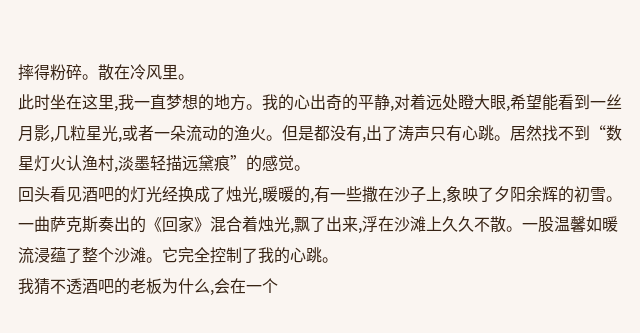摔得粉碎。散在冷风里。
此时坐在这里,我一直梦想的地方。我的心出奇的平静,对着远处瞪大眼,希望能看到一丝月影,几粒星光,或者一朵流动的渔火。但是都没有,出了涛声只有心跳。居然找不到“数星灯火认渔村,淡墨轻描远黛痕”的感觉。
回头看见酒吧的灯光经换成了烛光,暖暖的,有一些撒在沙子上,象映了夕阳余辉的初雪。一曲萨克斯奏出的《回家》混合着烛光,飘了出来,浮在沙滩上久久不散。一股温馨如暖流浸蕴了整个沙滩。它完全控制了我的心跳。
我猜不透酒吧的老板为什么,会在一个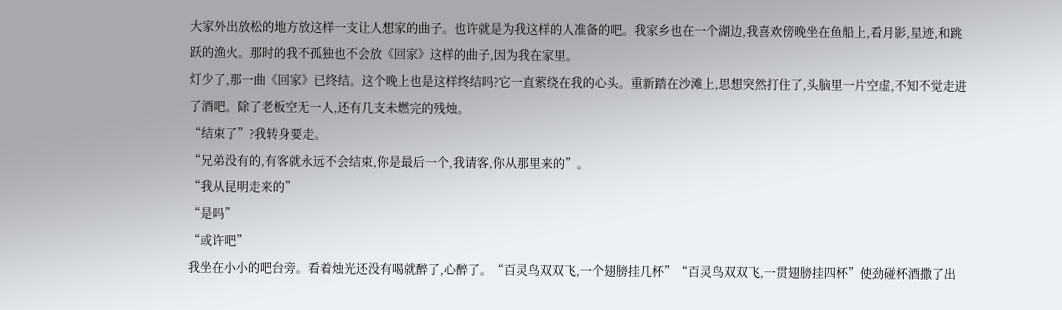大家外出放松的地方放这样一支让人想家的曲子。也许就是为我这样的人准备的吧。我家乡也在一个湖边,我喜欢傍晚坐在鱼船上,看月影,星迹,和跳跃的渔火。那时的我不孤独也不会放《回家》这样的曲子,因为我在家里。
灯少了,那一曲《回家》已终结。这个晚上也是这样终结吗?它一直萦绕在我的心头。重新踏在沙滩上,思想突然打住了,头脑里一片空虚,不知不觉走进了酒吧。除了老板空无一人,还有几支未燃完的残烛。
“结束了”?我转身要走。
“兄弟没有的,有客就永远不会结束,你是最后一个,我请客,你从那里来的”。
“我从昆明走来的”
“是吗”
“或许吧”
我坐在小小的吧台旁。看着烛光还没有喝就醉了,心醉了。“百灵鸟双双飞,一个翅膀挂几杯”“百灵鸟双双飞,一贯翅膀挂四杯”使劲碰杯酒撒了出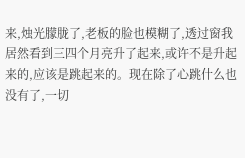来,烛光朦胧了,老板的脸也模糊了,透过窗我居然看到三四个月亮升了起来,或许不是升起来的,应该是跳起来的。现在除了心跳什么也没有了,一切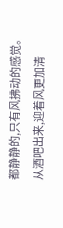都静静的,只有风拂动的感觉。
从酒吧出来,迎着风更加清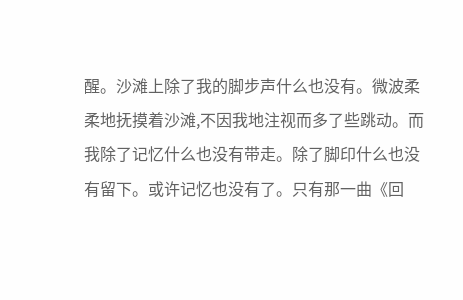醒。沙滩上除了我的脚步声什么也没有。微波柔柔地抚摸着沙滩,不因我地注视而多了些跳动。而我除了记忆什么也没有带走。除了脚印什么也没有留下。或许记忆也没有了。只有那一曲《回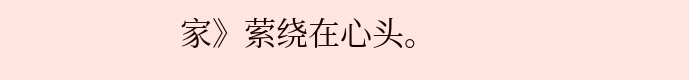家》萦绕在心头。